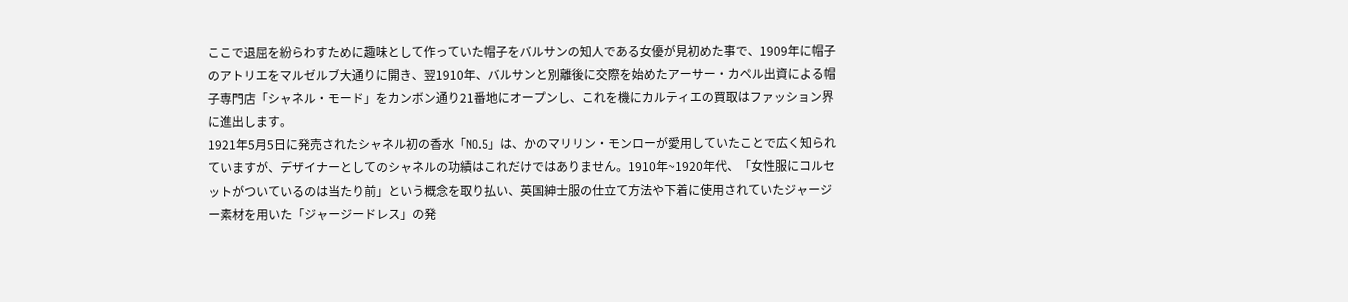ここで退屈を紛らわすために趣味として作っていた帽子をバルサンの知人である女優が見初めた事で、1909年に帽子のアトリエをマルゼルブ大通りに開き、翌1910年、バルサンと別離後に交際を始めたアーサー・カペル出資による帽子専門店「シャネル・モード」をカンボン通り21番地にオープンし、これを機にカルティエの買取はファッション界に進出します。
1921年5月5日に発売されたシャネル初の香水「NO.5」は、かのマリリン・モンローが愛用していたことで広く知られていますが、デザイナーとしてのシャネルの功績はこれだけではありません。1910年~1920年代、「女性服にコルセットがついているのは当たり前」という概念を取り払い、英国紳士服の仕立て方法や下着に使用されていたジャージー素材を用いた「ジャージードレス」の発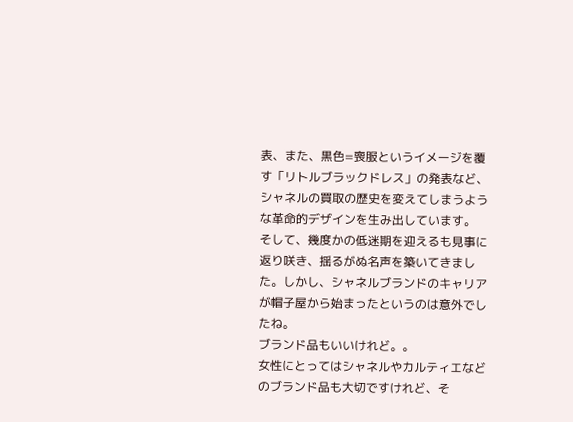表、また、黒色=喪服というイメージを覆す「リトルブラックドレス」の発表など、シャネルの買取の歴史を変えてしまうような革命的デザインを生み出しています。
そして、幾度かの低迷期を迎えるも見事に返り咲き、揺るがぬ名声を築いてきました。しかし、シャネルブランドのキャリアが帽子屋から始まったというのは意外でしたね。
ブランド品もいいけれど。。
女性にとってはシャネルやカルティエなどのブランド品も大切ですけれど、そ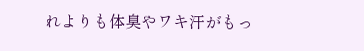れよりも体臭やワキ汗がもっ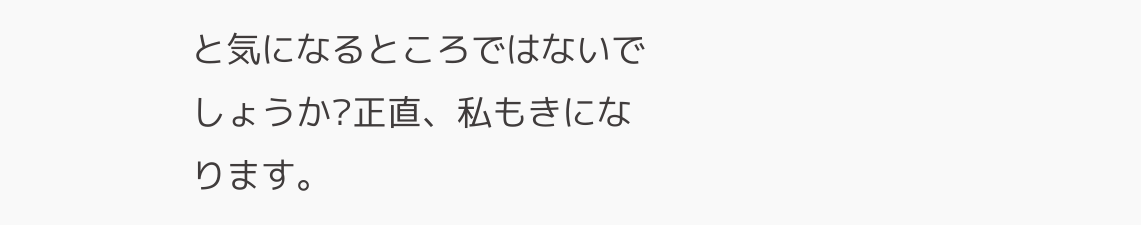と気になるところではないでしょうか?正直、私もきになります。